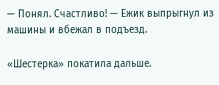— Понял. Счастливо! — Ежик выпрыгнул из машины и вбежал в подъезд.

«Шестерка» покатила дальше.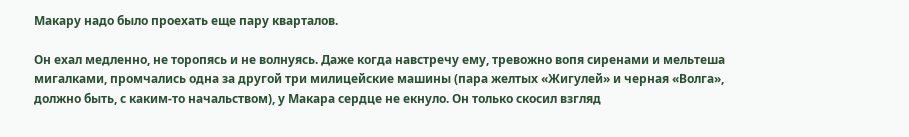Макару надо было проехать еще пару кварталов.

Он ехал медленно, не торопясь и не волнуясь. Даже когда навстречу ему, тревожно вопя сиренами и мельтеша мигалками, промчались одна за другой три милицейские машины (пара желтых «Жигулей» и черная «Волга», должно быть, с каким-то начальством), у Макара сердце не екнуло. Он только скосил взгляд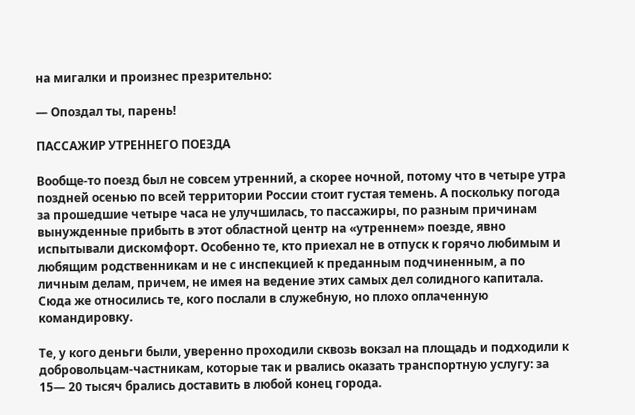на мигалки и произнес презрительно:

— Опоздал ты, парень!

ПАССАЖИР УТРЕННЕГО ПОЕЗДА

Вообще-то поезд был не совсем утренний, а скорее ночной, потому что в четыре утра поздней осенью по всей территории России стоит густая темень. А поскольку погода за прошедшие четыре часа не улучшилась, то пассажиры, по разным причинам вынужденные прибыть в этот областной центр на «утреннем» поезде, явно испытывали дискомфорт. Особенно те, кто приехал не в отпуск к горячо любимым и любящим родственникам и не с инспекцией к преданным подчиненным, а по личным делам, причем, не имея на ведение этих самых дел солидного капитала. Сюда же относились те, кого послали в служебную, но плохо оплаченную командировку.

Те, у кого деньги были, уверенно проходили сквозь вокзал на площадь и подходили к добровольцам-частникам, которые так и рвались оказать транспортную услугу: за 15— 20 тысяч брались доставить в любой конец города.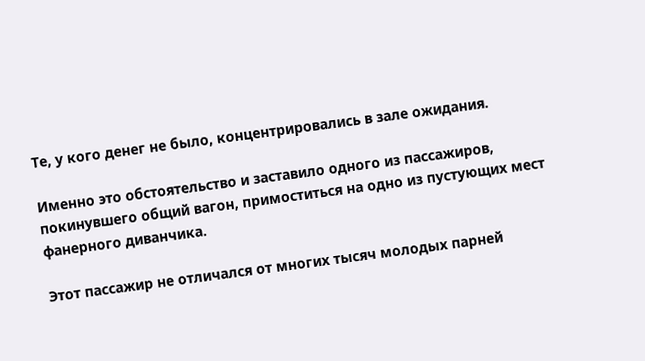Те, у кого денег не было, концентрировались в зале ожидания.

Именно это обстоятельство и заставило одного из пассажиров, покинувшего общий вагон, примоститься на одно из пустующих мест фанерного диванчика.

Этот пассажир не отличался от многих тысяч молодых парней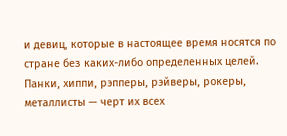и девиц, которые в настоящее время носятся по стране без каких-либо определенных целей. Панки, хиппи, рэпперы, рэйверы, рокеры, металлисты — черт их всех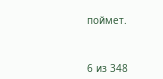поймет.



6 из 348